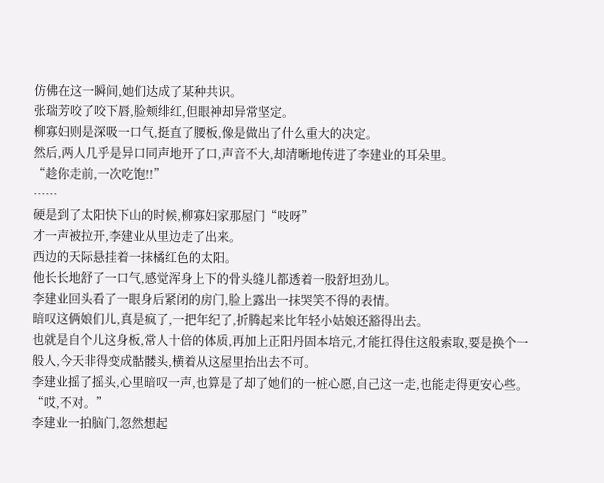仿佛在这一瞬间,她们达成了某种共识。
张瑞芳咬了咬下唇,脸颊绯红,但眼神却异常坚定。
柳寡妇则是深吸一口气,挺直了腰板,像是做出了什么重大的决定。
然后,两人几乎是异口同声地开了口,声音不大,却清晰地传进了李建业的耳朵里。
“趁你走前,一次吃饱!!”
……
硬是到了太阳快下山的时候,柳寡妇家那屋门“吱呀”
才一声被拉开,李建业从里边走了出来。
西边的天际悬挂着一抹橘红色的太阳。
他长长地舒了一口气,感觉浑身上下的骨头缝儿都透着一股舒坦劲儿。
李建业回头看了一眼身后紧闭的房门,脸上露出一抹哭笑不得的表情。
暗叹这俩娘们儿,真是疯了,一把年纪了,折腾起来比年轻小姑娘还豁得出去。
也就是自个儿这身板,常人十倍的体质,再加上正阳丹固本培元,才能扛得住这般索取,要是换个一般人,今天非得变成骷髅头,横着从这屋里抬出去不可。
李建业摇了摇头,心里暗叹一声,也算是了却了她们的一桩心愿,自己这一走,也能走得更安心些。
“哎,不对。”
李建业一拍脑门,忽然想起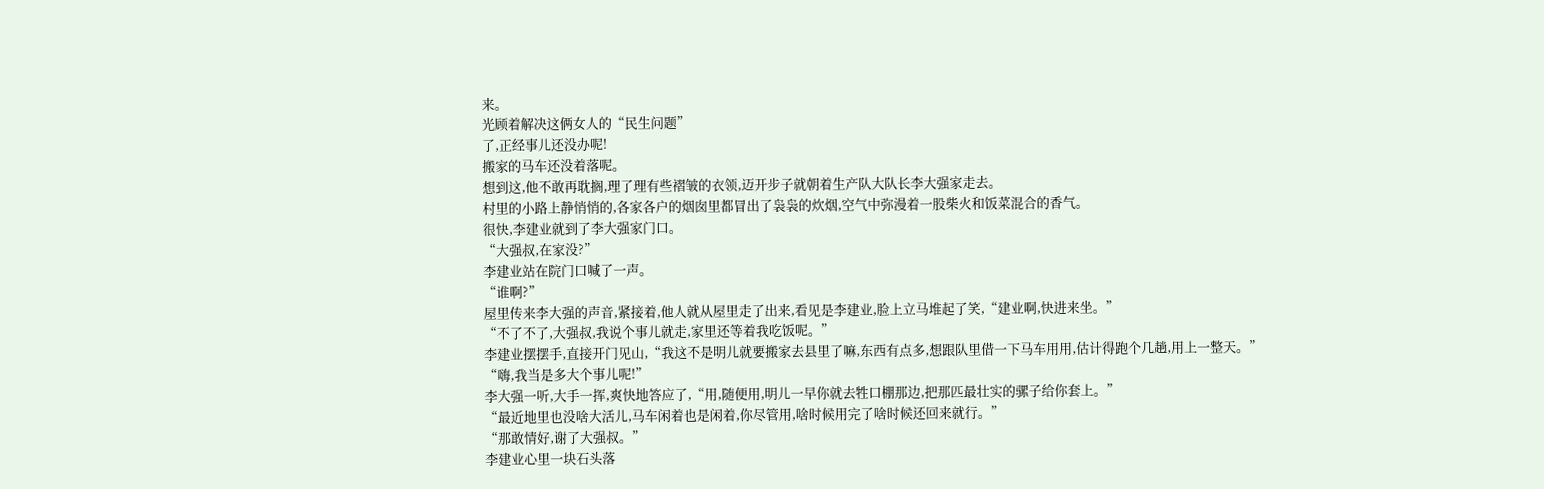来。
光顾着解决这俩女人的“民生问题”
了,正经事儿还没办呢!
搬家的马车还没着落呢。
想到这,他不敢再耽搁,理了理有些褶皱的衣领,迈开步子就朝着生产队大队长李大强家走去。
村里的小路上静悄悄的,各家各户的烟囱里都冒出了袅袅的炊烟,空气中弥漫着一股柴火和饭菜混合的香气。
很快,李建业就到了李大强家门口。
“大强叔,在家没?”
李建业站在院门口喊了一声。
“谁啊?”
屋里传来李大强的声音,紧接着,他人就从屋里走了出来,看见是李建业,脸上立马堆起了笑,“建业啊,快进来坐。”
“不了不了,大强叔,我说个事儿就走,家里还等着我吃饭呢。”
李建业摆摆手,直接开门见山,“我这不是明儿就要搬家去县里了嘛,东西有点多,想跟队里借一下马车用用,估计得跑个几趟,用上一整天。”
“嗨,我当是多大个事儿呢!”
李大强一听,大手一挥,爽快地答应了,“用,随便用,明儿一早你就去牲口棚那边,把那匹最壮实的骡子给你套上。”
“最近地里也没啥大活儿,马车闲着也是闲着,你尽管用,啥时候用完了啥时候还回来就行。”
“那敢情好,谢了大强叔。”
李建业心里一块石头落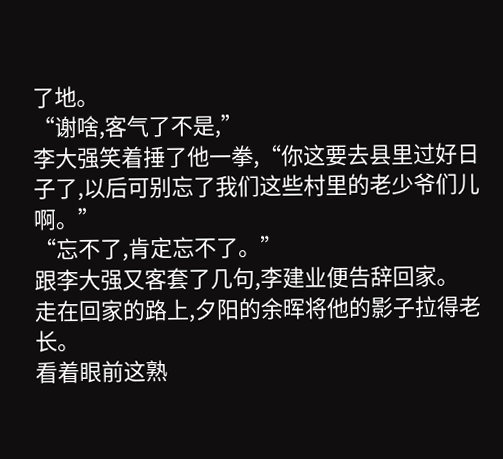了地。
“谢啥,客气了不是,”
李大强笑着捶了他一拳,“你这要去县里过好日子了,以后可别忘了我们这些村里的老少爷们儿啊。”
“忘不了,肯定忘不了。”
跟李大强又客套了几句,李建业便告辞回家。
走在回家的路上,夕阳的余晖将他的影子拉得老长。
看着眼前这熟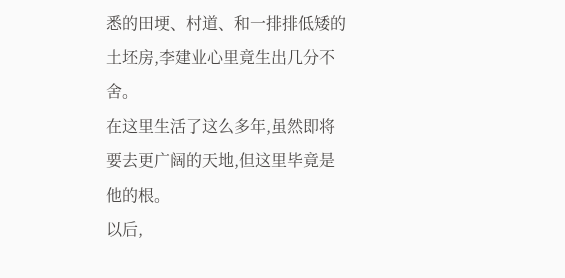悉的田埂、村道、和一排排低矮的土坯房,李建业心里竟生出几分不舍。
在这里生活了这么多年,虽然即将要去更广阔的天地,但这里毕竟是他的根。
以后,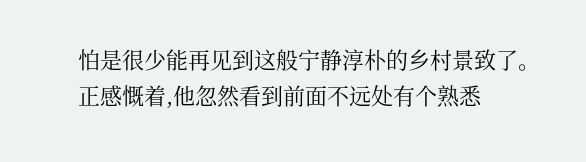怕是很少能再见到这般宁静淳朴的乡村景致了。
正感慨着,他忽然看到前面不远处有个熟悉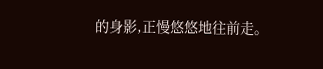的身影,正慢悠悠地往前走。